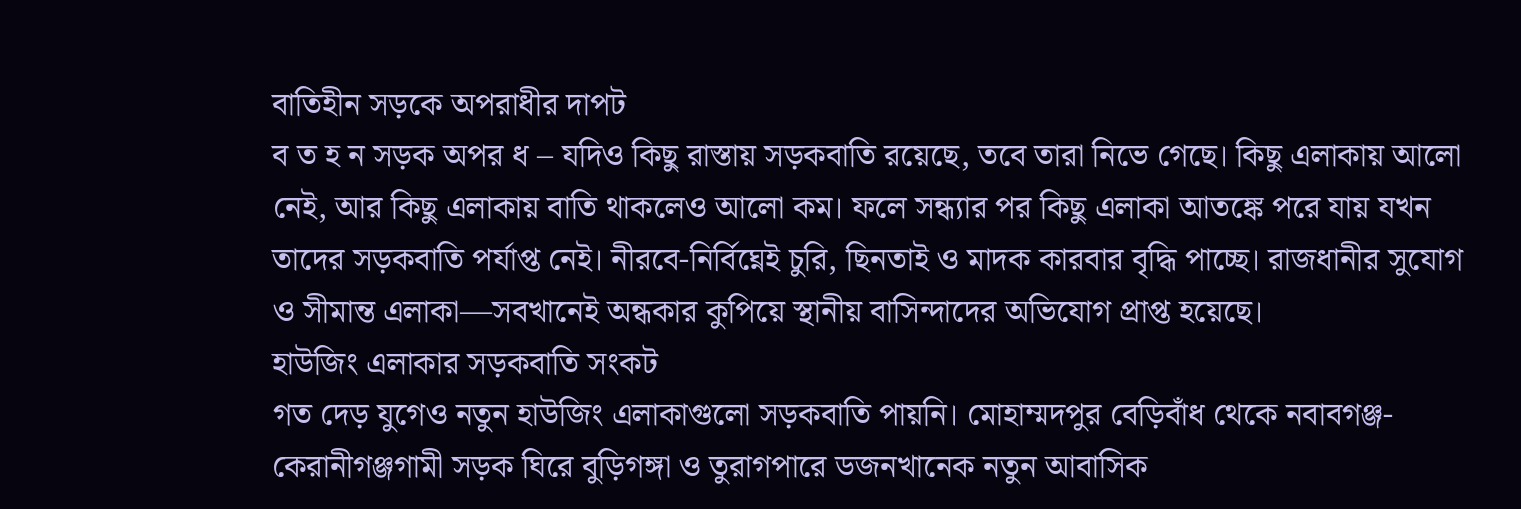বাতিহীন সড়কে অপরাধীর দাপট
ব ত হ ন সড়ক অপর ধ – যদিও কিছু রাস্তায় সড়কবাতি রয়েছে, তবে তারা নিভে গেছে। কিছু এলাকায় আলো নেই, আর কিছু এলাকায় বাতি থাকলেও আলো কম। ফলে সন্ধ্যার পর কিছু এলাকা আতঙ্কে পরে যায় যখন তাদের সড়কবাতি পর্যাপ্ত নেই। নীরবে-নির্বিঘ্নেই চুরি, ছিনতাই ও মাদক কারবার বৃদ্ধি পাচ্ছে। রাজধানীর সুযোগ ও সীমান্ত এলাকা—সবখানেই অন্ধকার কুপিয়ে স্থানীয় বাসিন্দাদের অভিযোগ প্রাপ্ত হয়েছে।
হাউজিং এলাকার সড়কবাতি সংকট
গত দেড় যুগেও নতুন হাউজিং এলাকাগুলো সড়কবাতি পায়নি। মোহাম্মদপুর বেড়িবাঁধ থেকে নবাবগঞ্জ-কেরানীগঞ্জগামী সড়ক ঘিরে বুড়িগঙ্গা ও তুরাগপারে ডজনখানেক নতুন আবাসিক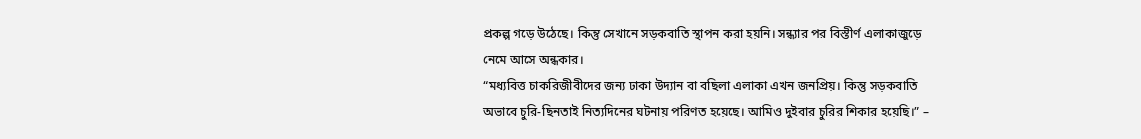প্রকল্প গড়ে উঠেছে। কিন্তু সেখানে সড়কবাতি স্থাপন করা হয়নি। সন্ধ্যার পর বিস্তীর্ণ এলাকাজুড়ে নেমে আসে অন্ধকার।
“মধ্যবিত্ত চাকরিজীবীদের জন্য ঢাকা উদ্যান বা বছিলা এলাকা এখন জনপ্রিয়। কিন্তু সড়কবাতি অভাবে চুরি-ছিনতাই নিত্যদিনের ঘটনায় পরিণত হয়েছে। আমিও দুইবার চুরির শিকার হয়েছি।” –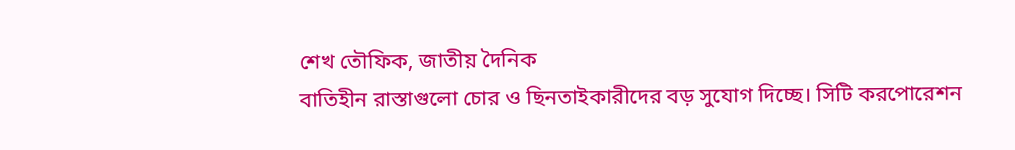শেখ তৌফিক, জাতীয় দৈনিক
বাতিহীন রাস্তাগুলো চোর ও ছিনতাইকারীদের বড় সুযোগ দিচ্ছে। সিটি করপোরেশন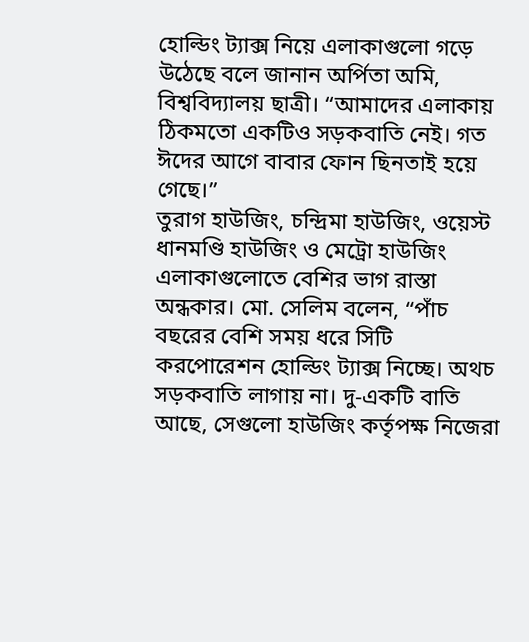হোল্ডিং ট্যাক্স নিয়ে এলাকাগুলো গড়ে উঠেছে বলে জানান অর্পিতা অমি, বিশ্ববিদ্যালয় ছাত্রী। “আমাদের এলাকায় ঠিকমতো একটিও সড়কবাতি নেই। গত ঈদের আগে বাবার ফোন ছিনতাই হয়ে গেছে।”
তুরাগ হাউজিং, চন্দ্রিমা হাউজিং, ওয়েস্ট ধানমণ্ডি হাউজিং ও মেট্রো হাউজিং এলাকাগুলোতে বেশির ভাগ রাস্তা অন্ধকার। মো. সেলিম বলেন, “পাঁচ বছরের বেশি সময় ধরে সিটি করপোরেশন হোল্ডিং ট্যাক্স নিচ্ছে। অথচ সড়কবাতি লাগায় না। দু-একটি বাতি আছে, সেগুলো হাউজিং কর্তৃপক্ষ নিজেরা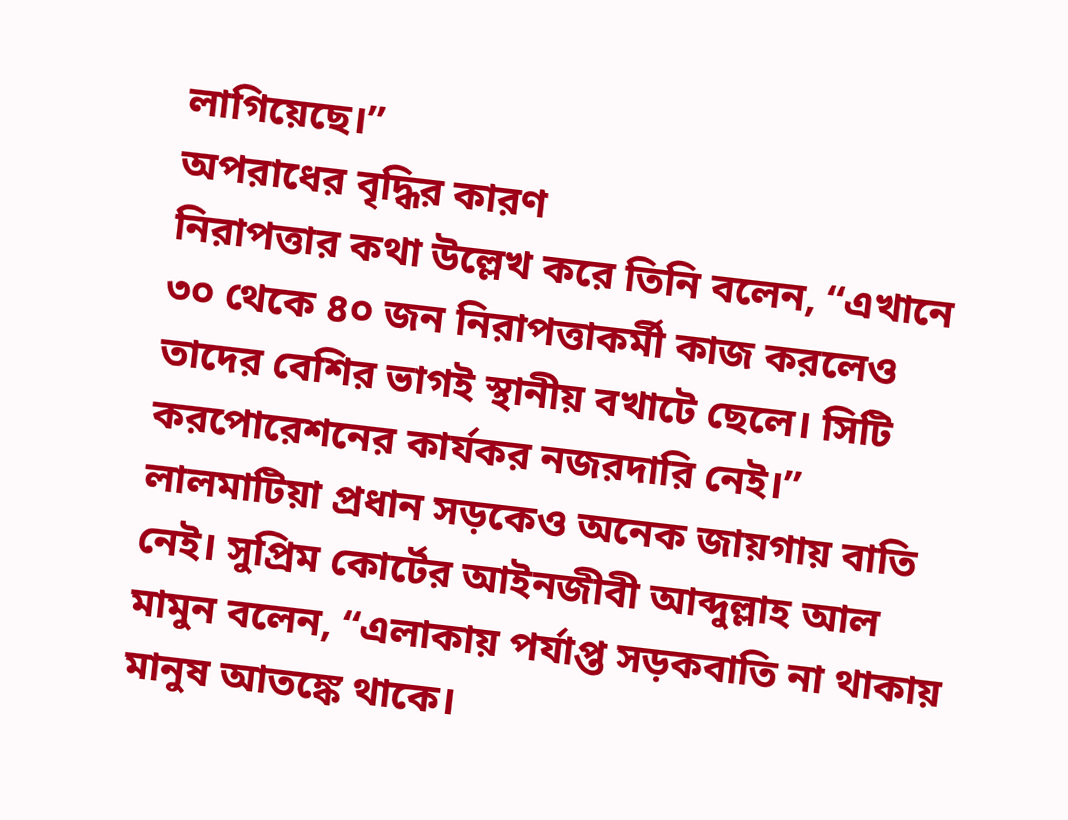লাগিয়েছে।”
অপরাধের বৃদ্ধির কারণ
নিরাপত্তার কথা উল্লেখ করে তিনি বলেন, “এখানে ৩০ থেকে ৪০ জন নিরাপত্তাকর্মী কাজ করলেও তাদের বেশির ভাগই স্থানীয় বখাটে ছেলে। সিটি করপোরেশনের কার্যকর নজরদারি নেই।”
লালমাটিয়া প্রধান সড়কেও অনেক জায়গায় বাতি নেই। সুপ্রিম কোর্টের আইনজীবী আব্দুল্লাহ আল মামুন বলেন, “এলাকায় পর্যাপ্ত সড়কবাতি না থাকায় মানুষ আতঙ্কে থাকে।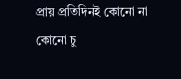প্রায় প্রতিদিনই কোনো না কোনো চু